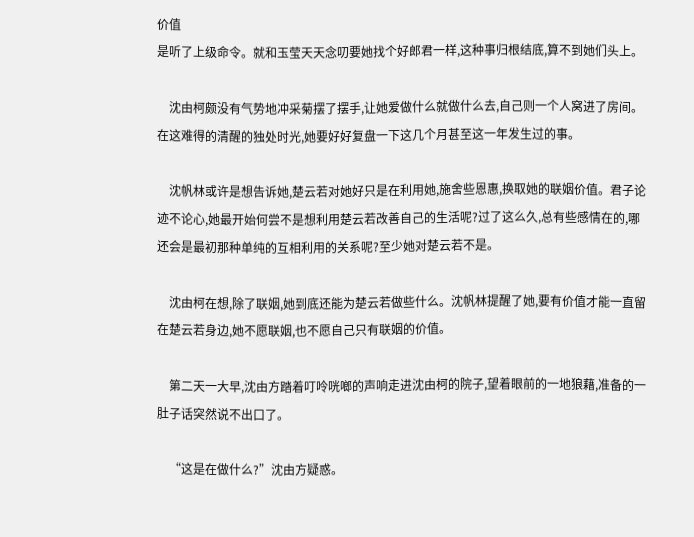价值
是听了上级命令。就和玉莹天天念叨要她找个好郎君一样,这种事归根结底,算不到她们头上。

    沈由柯颇没有气势地冲采菊摆了摆手,让她爱做什么就做什么去,自己则一个人窝进了房间。在这难得的清醒的独处时光,她要好好复盘一下这几个月甚至这一年发生过的事。

    沈帆林或许是想告诉她,楚云若对她好只是在利用她,施舍些恩惠,换取她的联姻价值。君子论迹不论心,她最开始何尝不是想利用楚云若改善自己的生活呢?过了这么久,总有些感情在的,哪还会是最初那种单纯的互相利用的关系呢?至少她对楚云若不是。

    沈由柯在想,除了联姻,她到底还能为楚云若做些什么。沈帆林提醒了她,要有价值才能一直留在楚云若身边,她不愿联姻,也不愿自己只有联姻的价值。

    第二天一大早,沈由方踏着叮呤咣啷的声响走进沈由柯的院子,望着眼前的一地狼藉,准备的一肚子话突然说不出口了。

    “这是在做什么?”沈由方疑惑。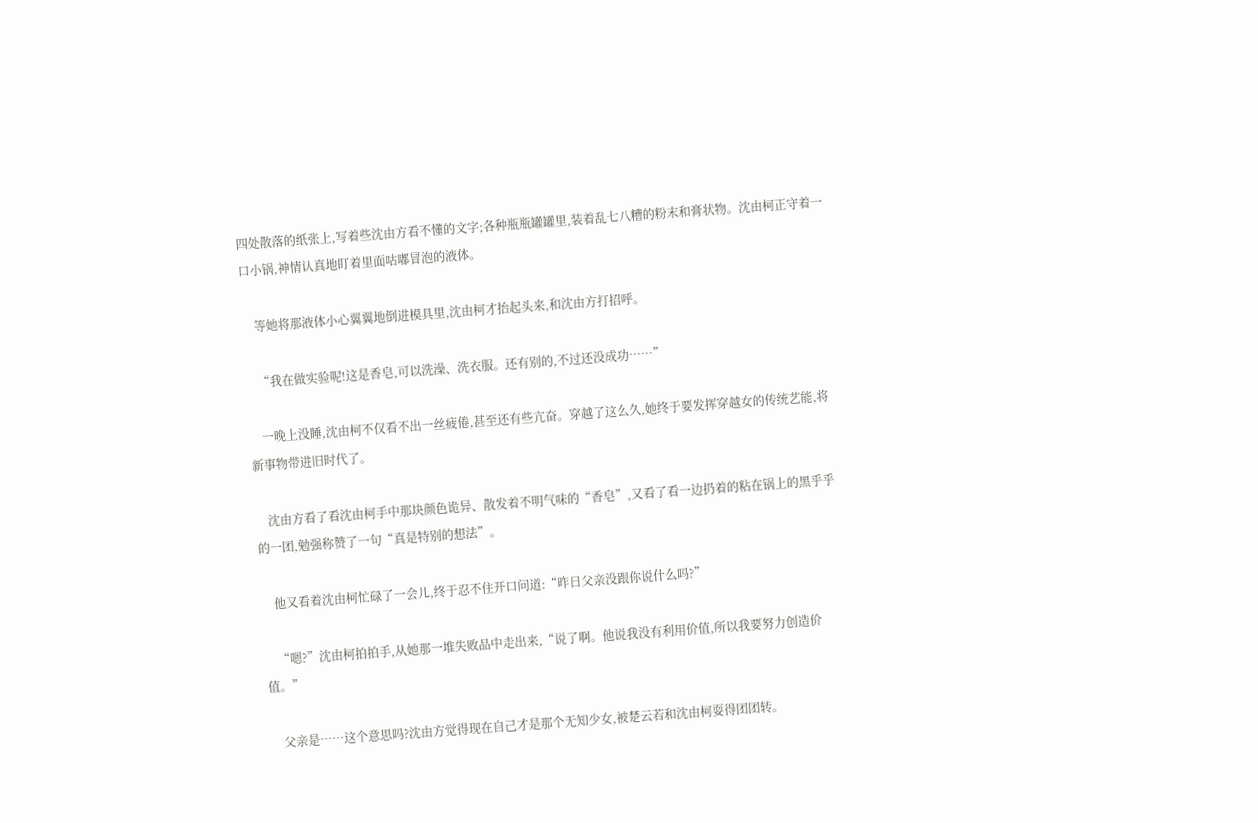四处散落的纸张上,写着些沈由方看不懂的文字;各种瓶瓶罐罐里,装着乱七八糟的粉末和膏状物。沈由柯正守着一口小锅,神情认真地盯着里面咕嘟冒泡的液体。

    等她将那液体小心翼翼地倒进模具里,沈由柯才抬起头来,和沈由方打招呼。

    “我在做实验呢!这是香皂,可以洗澡、洗衣服。还有别的,不过还没成功……”

    一晚上没睡,沈由柯不仅看不出一丝疲倦,甚至还有些亢奋。穿越了这么久,她终于要发挥穿越女的传统艺能,将新事物带进旧时代了。

    沈由方看了看沈由柯手中那块颜色诡异、散发着不明气味的“香皂”,又看了看一边扔着的粘在锅上的黑乎乎的一团,勉强称赞了一句“真是特别的想法”。

    他又看着沈由柯忙碌了一会儿,终于忍不住开口问道:“昨日父亲没跟你说什么吗?”

    “嗯?”沈由柯拍拍手,从她那一堆失败品中走出来,“说了啊。他说我没有利用价值,所以我要努力创造价值。”

    父亲是……这个意思吗?沈由方觉得现在自己才是那个无知少女,被楚云若和沈由柯耍得团团转。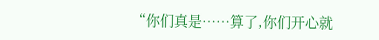“你们真是……算了,你们开心就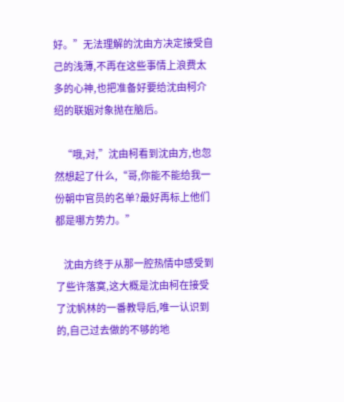好。”无法理解的沈由方决定接受自己的浅薄,不再在这些事情上浪费太多的心神,也把准备好要给沈由柯介绍的联姻对象抛在脑后。

    “哦,对,”沈由柯看到沈由方,也忽然想起了什么,“哥,你能不能给我一份朝中官员的名单?最好再标上他们都是哪方势力。”

    沈由方终于从那一腔热情中感受到了些许落寞,这大概是沈由柯在接受了沈帆林的一番教导后,唯一认识到的,自己过去做的不够的地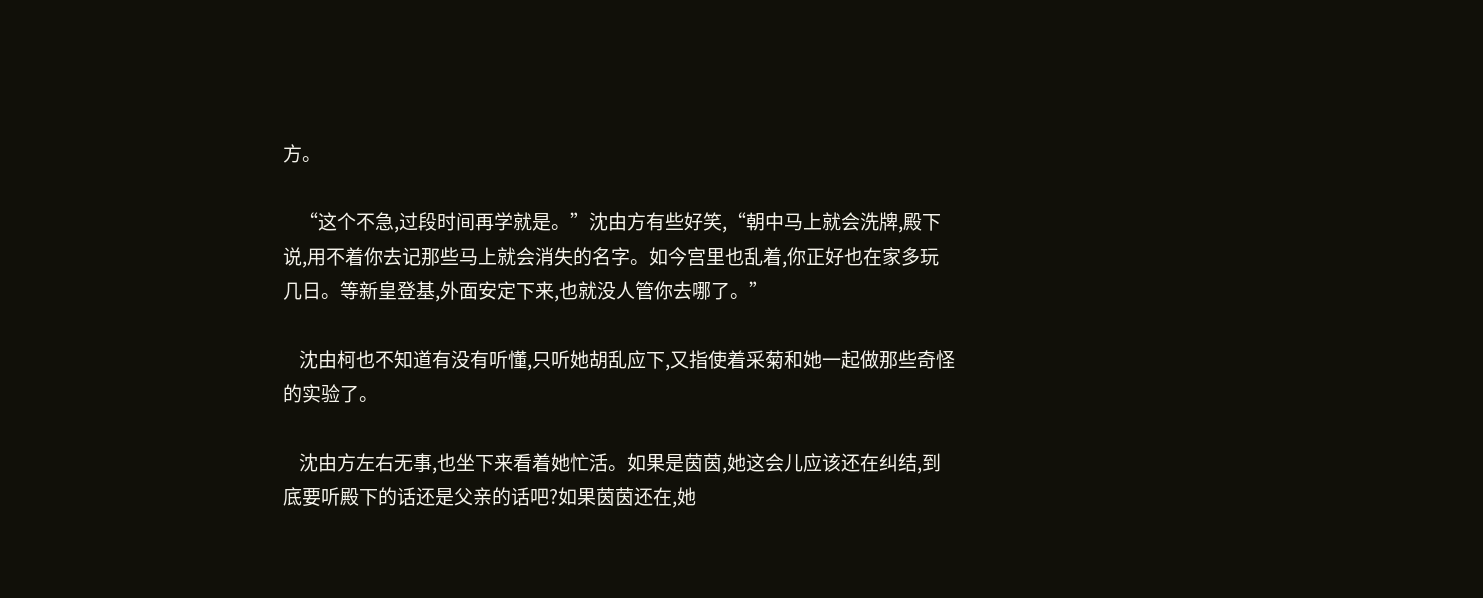方。

    “这个不急,过段时间再学就是。”沈由方有些好笑,“朝中马上就会洗牌,殿下说,用不着你去记那些马上就会消失的名字。如今宫里也乱着,你正好也在家多玩几日。等新皇登基,外面安定下来,也就没人管你去哪了。”

    沈由柯也不知道有没有听懂,只听她胡乱应下,又指使着采菊和她一起做那些奇怪的实验了。

    沈由方左右无事,也坐下来看着她忙活。如果是茵茵,她这会儿应该还在纠结,到底要听殿下的话还是父亲的话吧?如果茵茵还在,她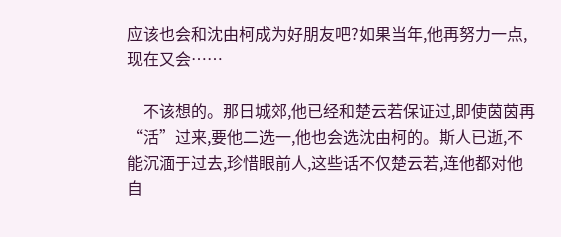应该也会和沈由柯成为好朋友吧?如果当年,他再努力一点,现在又会……

    不该想的。那日城郊,他已经和楚云若保证过,即使茵茵再“活”过来,要他二选一,他也会选沈由柯的。斯人已逝,不能沉湎于过去,珍惜眼前人,这些话不仅楚云若,连他都对他自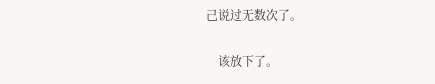己说过无数次了。

    该放下了。